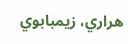هراري، زيمبابوي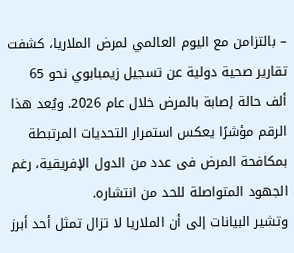– بالتزامن مع اليوم العالمي لمرض الملاريا، كشفت تقارير صحية دولية عن تسجيل زيمبابوي نحو 65 ألف حالة إصابة بالمرض خلال عام 2026. ويُعد هذا الرقم مؤشرًا يعكس استمرار التحديات المرتبطة بمكافحة المرض فى عدد من الدول الإفريقية، رغم الجهود المتواصلة للحد من انتشاره.
وتشير البيانات إلى أن الملاريا لا تزال تمثل أحد أبرز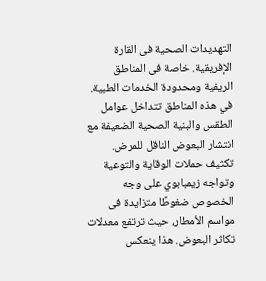التهديدات الصحية فى القارة الإفريقية. خاصة فى المناطق الريفية ومحدودة الخدمات الطبية. في هذه المناطق تتداخل عوامل الطقس والبنية الصحية الضعيفة مع انتشار البعوض الناقل للمرض.
تكثيف حملات الوقاية والتوعية
وتواجه زيمبابوي على وجه الخصوص ضغوطًا متزايدة فى مواسم الأمطار، حيث ترتفع معدلات تكاثر البعوض. هذا ينعكس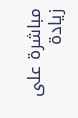مباشرة على زيادة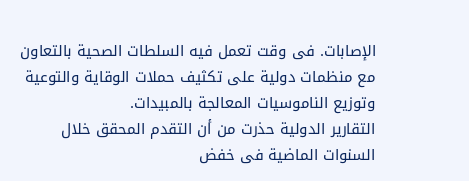الإصابات. فى وقت تعمل فيه السلطات الصحية بالتعاون مع منظمات دولية على تكثيف حملات الوقاية والتوعية وتوزيع الناموسيات المعالجة بالمبيدات.
التقارير الدولية حذرت من أن التقدم المحقق خلال السنوات الماضية فى خفض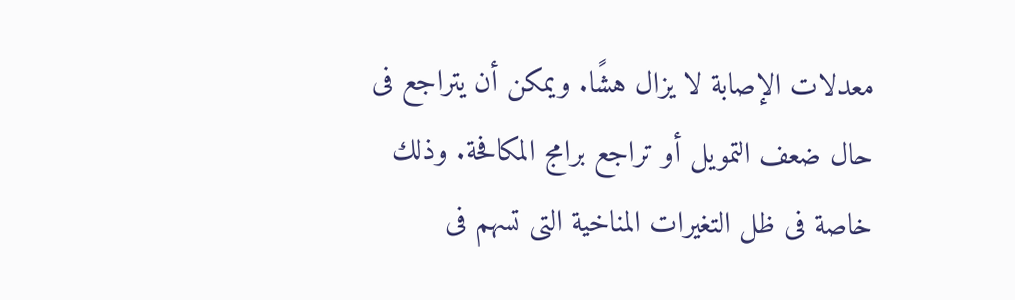معدلات الإصابة لا يزال هشًا. ويمكن أن يتراجع فى حال ضعف التمويل أو تراجع برامج المكافحة. وذلك خاصة فى ظل التغيرات المناخية التى تسهم فى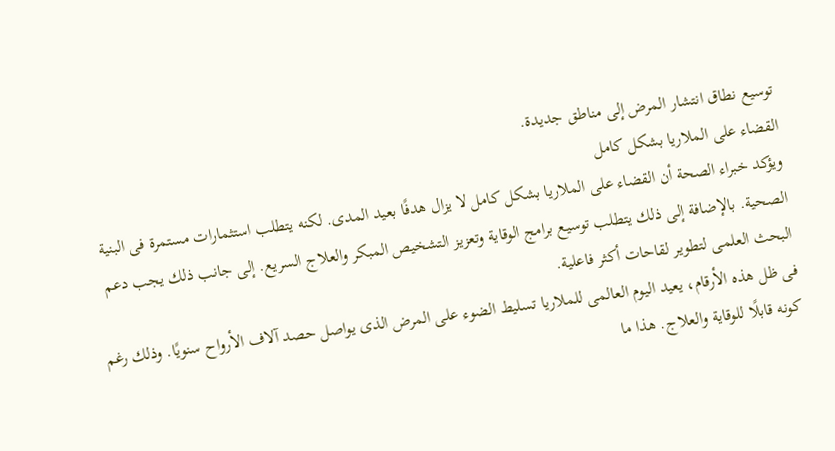توسيع نطاق انتشار المرض إلى مناطق جديدة.
القضاء على الملاريا بشكل كامل
ويؤكد خبراء الصحة أن القضاء على الملاريا بشكل كامل لا يزال هدفًا بعيد المدى. لكنه يتطلب استثمارات مستمرة فى البنية الصحية. بالإضافة إلى ذلك يتطلب توسيع برامج الوقاية وتعزيز التشخيص المبكر والعلاج السريع. إلى جانب ذلك يجب دعم البحث العلمى لتطوير لقاحات أكثر فاعلية.
فى ظل هذه الأرقام، يعيد اليوم العالمى للملاريا تسليط الضوء على المرض الذى يواصل حصد آلاف الأرواح سنويًا. وذلك رغم كونه قابلًا للوقاية والعلاج. هذا ما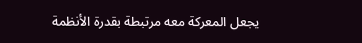يجعل المعركة معه مرتبطة بقدرة الأنظمة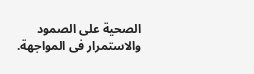الصحية على الصمود والاستمرار فى المواجهة.